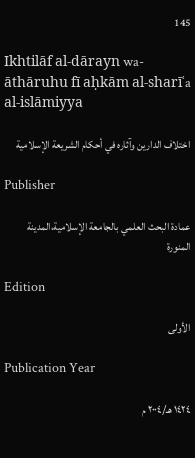145

Ikhtilāf al-dārayn wa-āthāruhu fī aḥkām al-sharīʿa al-islāmiyya

اختلاف الدارين وآثاره في أحكام الشريعة الإسلامية

Publisher

عمادة البحث العلمي بالجامعة الإسلامية،المدينة المنورة

Edition

الأولى

Publication Year

١٤٢٤ هـ/٢٠٠٤ م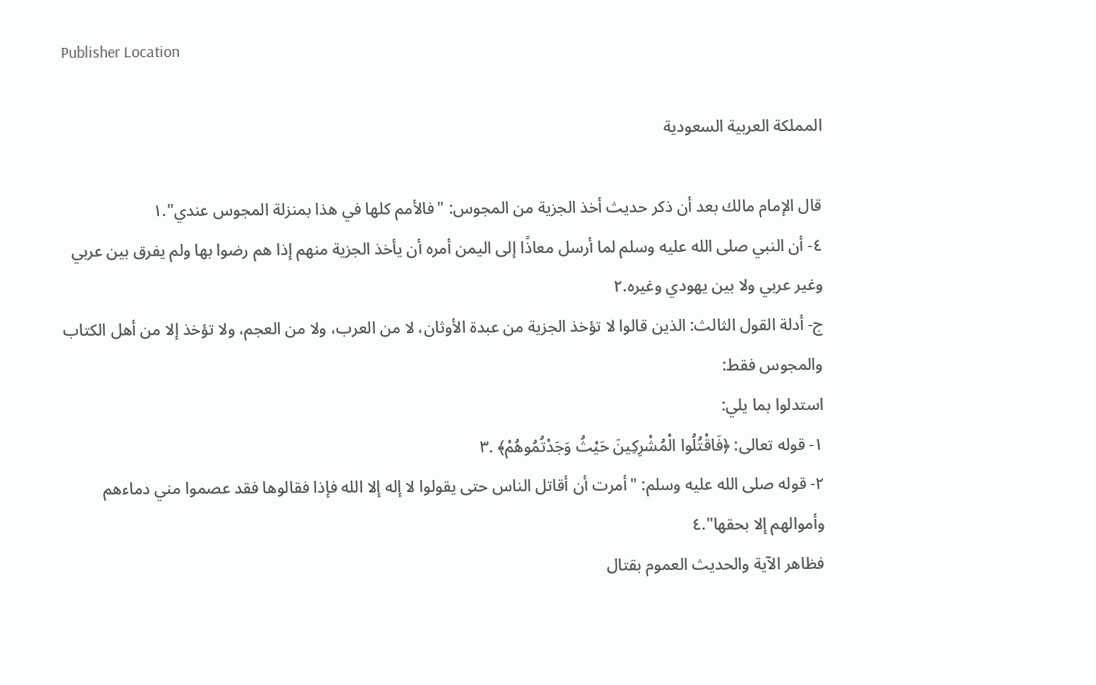Publisher Location

المملكة العربية السعودية

قال الإمام مالك بعد أن ذكر حديث أخذ الجزية من المجوس: "فالأمم كلها في هذا بمنزلة المجوس عندي".١
٤- أن النبي صلى الله عليه وسلم لما أرسل معاذًا إلى اليمن أمره أن يأخذ الجزية منهم إذا هم رضوا بها ولم يفرق بين عربي وغير عربي ولا بين يهودي وغيره.٢
ج- أدلة القول الثالث: الذين قالوا لا تؤخذ الجزية من عبدة الأوثان، لا من العرب، ولا من العجم، ولا تؤخذ إلا من أهل الكتاب والمجوس فقط:
استدلوا بما يلي:
١- قوله تعالى: ﴿فَاقْتُلُوا الْمُشْرِكِينَ حَيْثُ وَجَدْتُمُوهُمْ﴾ .٣
٢- قوله صلى الله عليه وسلم: "أمرت أن أقاتل الناس حتى يقولوا لا إله إلا الله فإذا فقالوها فقد عصموا مني دماءهم وأموالهم إلا بحقها".٤
فظاهر الآية والحديث العموم بقتال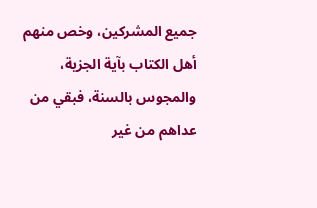جميع المشركين، وخص منهم أهل الكتاب بآية الجزية، والمجوس بالسنة، فبقي من عداهم من غير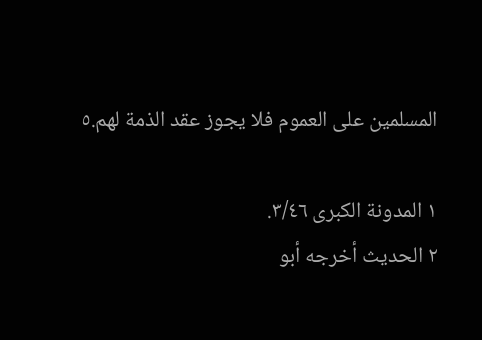المسلمين على العموم فلا يجوز عقد الذمة لهم.٥

١ المدونة الكبرى ٣/٤٦.
٢ الحديث أخرجه أبو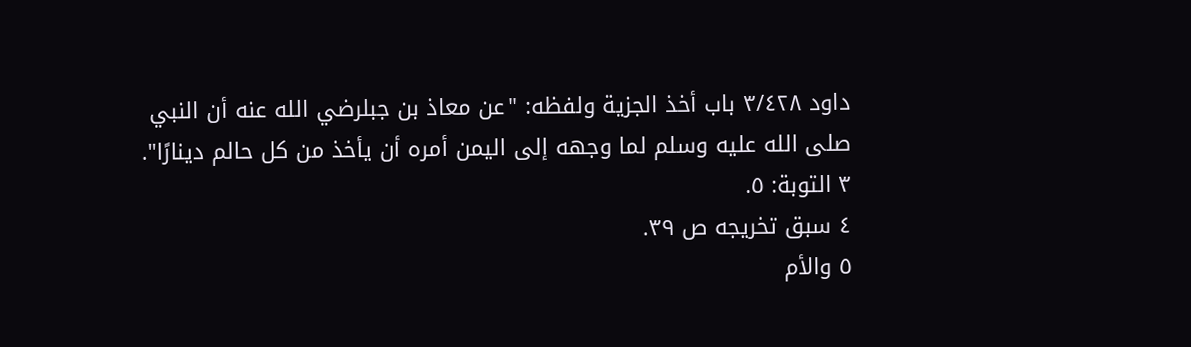داود ٣/٤٢٨ باب أخذ الجزية ولفظه: "عن معاذ بن جبلرضي الله عنه أن النبي صلى الله عليه وسلم لما وجهه إلى اليمن أمره أن يأخذ من كل حالم دينارًا".
٣ التوبة: ٥.
٤ سبق تخريجه ص ٣٩.
٥ والأم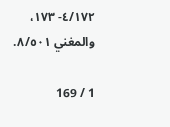٤/١٧٢- ١٧٣، والمغني ٨/٥٠١.

1 / 169